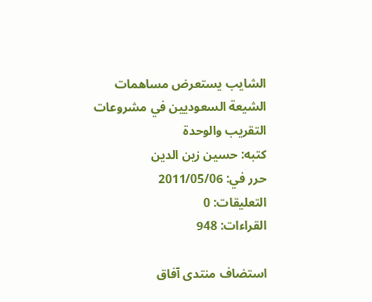الشايب يستعرض مساهمات الشيعة السعوديين في مشروعات التقريب والوحدة
كتبه: حسين زين الدين
حرر في: 2011/05/06
التعليقات: 0
القراءات: 948

استضاف منتدى آفاق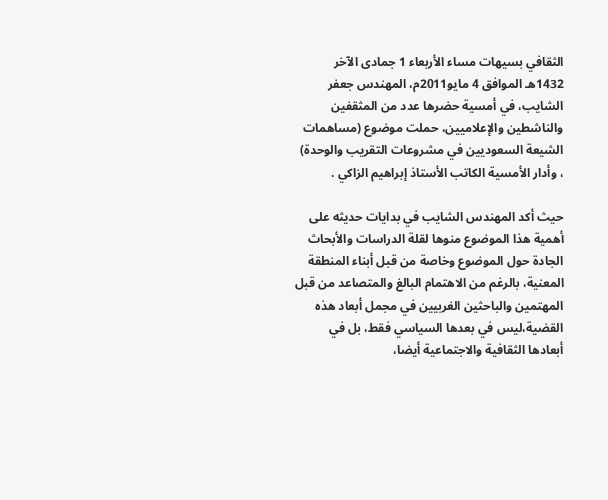الثقافي بسيهات مساء الأربعاء 1 جمادى الآخر 1432هـ الموافق 4 مايو2011م، المهندس جعفر الشايب، في أمسية حضرها عدد من المثقفين والناشطين والإعلاميين، حملت موضوع (مساهمات الشيعة السعوديين في مشروعات التقريب والوحدة) ، وأدار الأمسية الكاتب الأستاذ إبراهيم الزاكي .

حيث أكد المهندس الشايب في بدايات حديثه على أهمية هذا الموضوع منوها لقلة الدراسات والأبحاث الجادة حول الموضوع وخاصة من قبل أبناء المنطقة المعنية، بالرغم من الاهتمام البالغ والمتصاعد من قبل المهتمين والباحثين الغربيين في مجمل أبعاد هذه القضية،ليس في بعدها السياسي فقط، بل في أبعادها الثقافية والاجتماعية أيضا،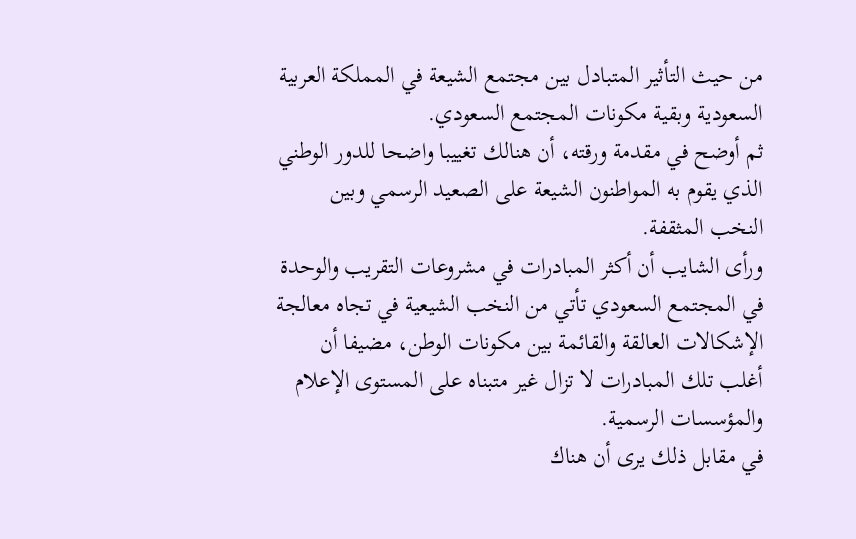من حيث التأثير المتبادل بين مجتمع الشيعة في المملكة العربية السعودية وبقية مكونات المجتمع السعودي.
ثم أوضح في مقدمة ورقته، أن هنالك تغييبا واضحا للدور الوطني الذي يقوم به المواطنون الشيعة على الصعيد الرسمي وبين النخب المثقفة.
ورأى الشايب أن أكثر المبادرات في مشروعات التقريب والوحدة في المجتمع السعودي تأتي من النخب الشيعية في تجاه معالجة الإشكالات العالقة والقائمة بين مكونات الوطن، مضيفا أن أغلب تلك المبادرات لا تزال غير متبناه على المستوى الإعلام والمؤسسات الرسمية.
في مقابل ذلك يرى أن هناك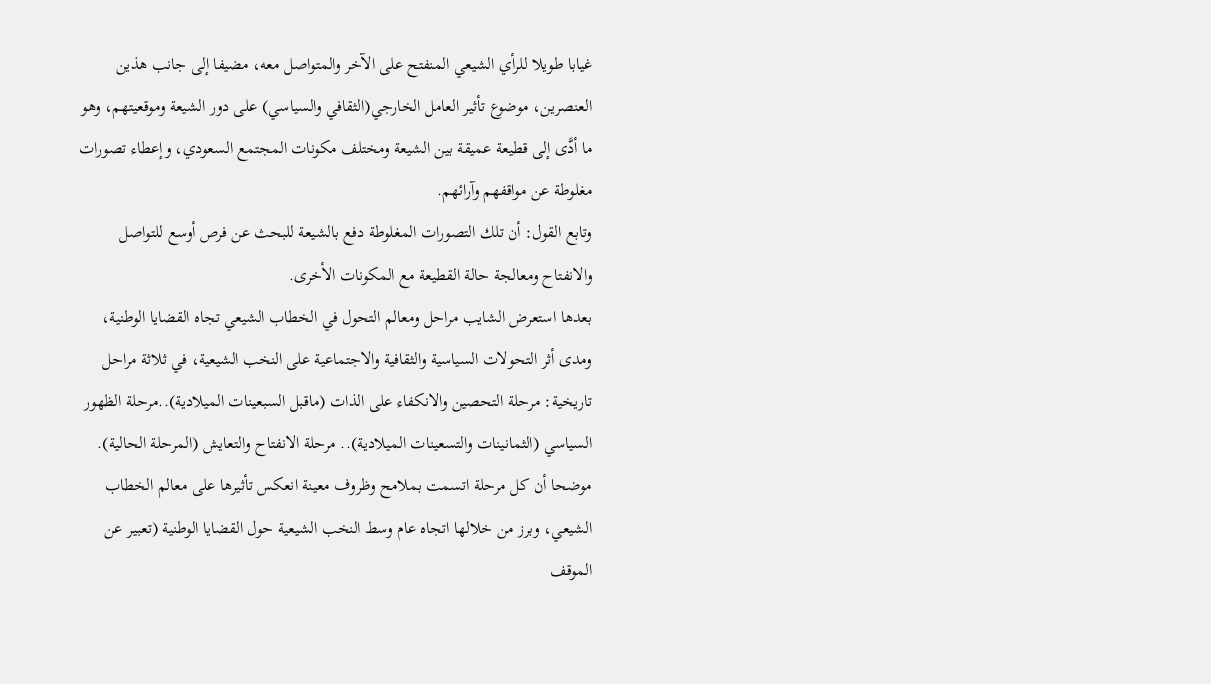غيابا طويلا للرأي الشيعي المنفتح على الآخر والمتواصل معه، مضيفا إلى جانب هذين العنصرين، موضوع تأثير العامل الخارجي(الثقافي والسياسي) على دور الشيعة وموقعيتهم، وهو ما أدَّى إلى قطيعة عميقة بين الشيعة ومختلف مكونات المجتمع السعودي، وإعطاء تصورات مغلوطة عن مواقفهم وآرائهم.
وتابع القول: أن تلك التصورات المغلوطة دفع بالشيعة للبحث عن فرص أوسع للتواصل والانفتاح ومعالجة حالة القطيعة مع المكونات الأخرى.
بعدها استعرض الشايب مراحل ومعالم التحول في الخطاب الشيعي تجاه القضايا الوطنية، ومدى أثر التحولات السياسية والثقافية والاجتماعية على النخب الشيعية، في ثلاثة مراحل تاريخية: مرحلة التحصين والانكفاء على الذات (ماقبل السبعينات الميلادية)..مرحلة الظهور السياسي (الثمانينات والتسعينات الميلادية).. مرحلة الانفتاح والتعايش (المرحلة الحالية).
موضحا أن كل مرحلة اتسمت بملامح وظروف معينة انعكس تأثيرها على معالم الخطاب الشيعي، وبرز من خلالها اتجاه عام وسط النخب الشيعية حول القضايا الوطنية (تعبير عن الموقف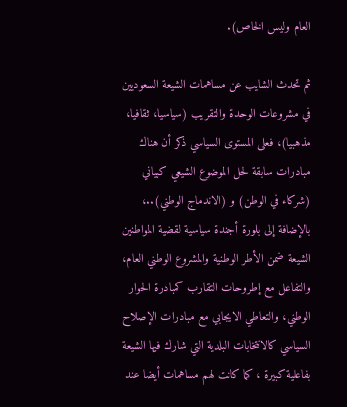العام وليس الخاص).

ثم تحدث الشايب عن مساهمات الشيعة السعوديين في مشروعات الوحدة والتقريب (سياسيا، ثقافيا، مذهبيا)، فعلى المستوى السياسي ذكر أن هناك مبادرات سابقة لحل الموضوع الشيعي كبياني (شركاء في الوطن) و (الاندماج الوطني)..، بالإضافة إلى بلورة أجندة سياسية لقضية المواطنين الشيعة ضمن الأطر الوطنية والمشروع الوطني العام، والتفاعل مع إطروحات التقارب كمبادرة الحوار الوطني، والتعاطي الايجابي مع مبادرات الإصلاح السياسي كالانتخابات البلدية التي شارك فيها الشيعة بفاعلية كبيرة ، كما كانت لهم مساهمات أيضا عند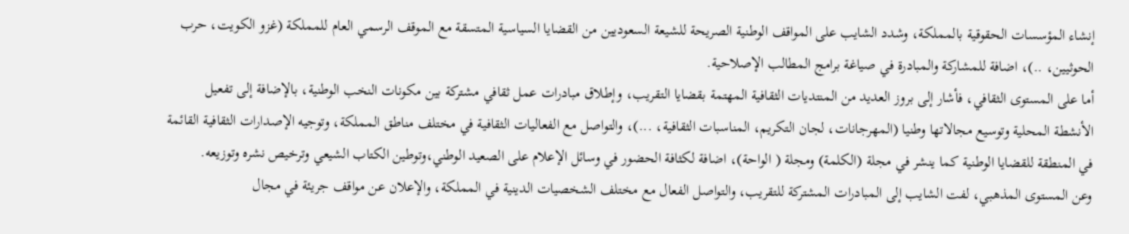إنشاء المؤسسات الحقوقية بالمملكة، وشدد الشايب على المواقف الوطنية الصريحة للشيعة السعوديين من القضايا السياسية المتسقة مع الموقف الرسمي العام للمملكة (غزو الكويت، حرب الحوثيين، ..)، اضافة للمشاركة والمبادرة في صياغة برامج المطالب الإصلاحية.
أما على المستوى الثقافي، فأشار إلى بروز العديد من المنتديات الثقافية المهتمة بقضايا التقريب، وإطلاق مبادرات عمل ثقافي مشتركة بين مكونات النخب الوطنية، بالإضافة إلى تفعيل الأنشطة المحلية وتوسيع مجالاتها وطنيا (المهرجانات، لجان التكريم، المناسبات الثقافية، ...)، والتواصل مع الفعاليات الثقافية في مختلف مناطق المملكة، وتوجيه الإصدارات الثقافية القائمة في المنطقة للقضايا الوطنية كما ينشر في مجلة (الكلمة) ومجلة ( الواحة)، اضافة لكثافة الحضور في وسائل الإعلام على الصعيد الوطني،وتوطين الكتاب الشيعي وترخيص نشره وتوزيعه.
وعن المستوى المذهبي، لفت الشايب إلى المبادرات المشتركة للتقريب، والتواصل الفعال مع مختلف الشخصيات الدينية في المملكة، والإعلان عن مواقف جريئة في مجال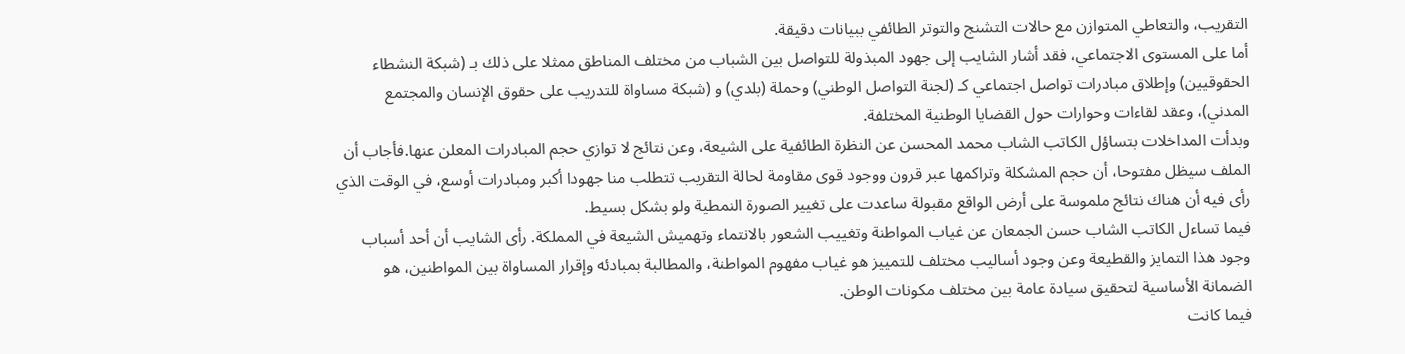التقريب، والتعاطي المتوازن مع حالات التشنج والتوتر الطائفي ببيانات دقيقة.
أما على المستوى الاجتماعي، فقد أشار الشايب إلى جهود المبذولة للتواصل بين الشباب من مختلف المناطق ممثلا على ذلك بـ (شبكة النشطاء الحقوقيين) وإطلاق مبادرات تواصل اجتماعي كـ (لجنة التواصل الوطني) وحملة (بلدي) و (شبكة مساواة للتدريب على حقوق الإنسان والمجتمع المدني)، وعقد لقاءات وحوارات حول القضايا الوطنية المختلفة.
وبدأت المداخلات بتساؤل الكاتب الشاب محمد المحسن عن النظرة الطائفية على الشيعة، وعن نتائج لا توازي حجم المبادرات المعلن عنها.فأجاب أن الملف سيظل مفتوحا، أن حجم المشكلة وتراكمها عبر قرون ووجود قوى مقاومة لحالة التقريب تتطلب منا جهودا أكبر ومبادرات أوسع، في الوقت الذي رأى فيه أن هناك نتائج ملموسة على أرض الواقع مقبولة ساعدت على تغيير الصورة النمطية ولو بشكل بسيط.
فيما تساءل الكاتب الشاب حسن الجمعان عن غياب المواطنة وتغييب الشعور بالانتماء وتهميش الشيعة في المملكة. رأى الشايب أن أحد أسباب وجود هذا التمايز والقطيعة وعن وجود أساليب مختلف للتمييز هو غياب مفهوم المواطنة، والمطالبة بمبادئه وإقرار المساواة بين المواطنين، هو الضمانة الأساسية لتحقيق سيادة عامة بين مختلف مكونات الوطن.
فيما كانت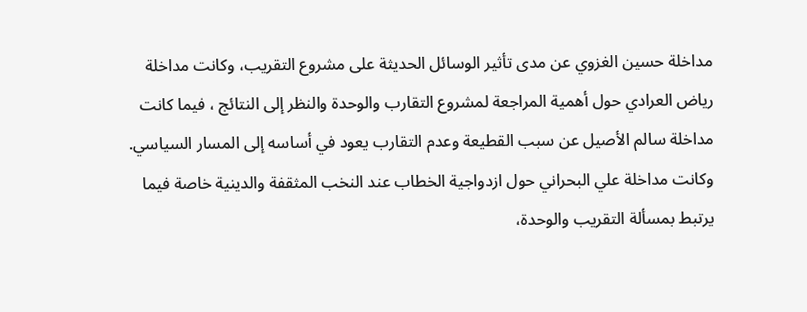مداخلة حسين الغزوي عن مدى تأثير الوسائل الحديثة على مشروع التقريب، وكانت مداخلة رياض العرادي حول أهمية المراجعة لمشروع التقارب والوحدة والنظر إلى النتائج ، فيما كانت مداخلة سالم الأصيل عن سبب القطيعة وعدم التقارب يعود في أساسه إلى المسار السياسي.
وكانت مداخلة علي البحراني حول ازدواجية الخطاب عند النخب المثقفة والدينية خاصة فيما يرتبط بمسألة التقريب والوحدة،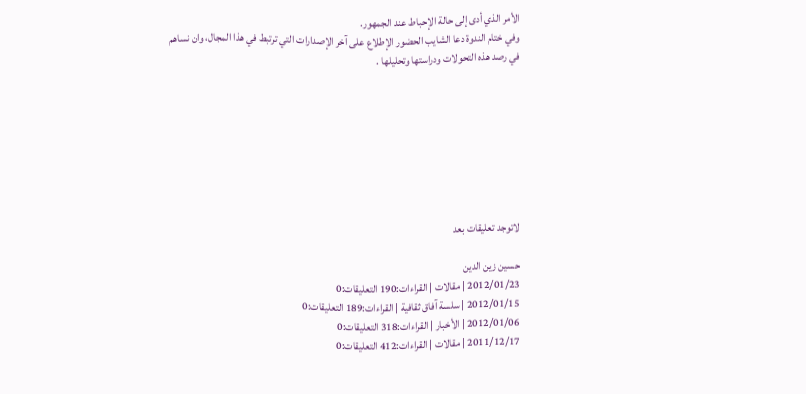الأمر الذي أدى إلى حالة الإحباط عند الجمهور.
وفي ختام الندوة دعا الشايب الحضور الإطلاع على آخر الإصدارات التي ترتبط في هذا المجال، وان نساهم في رصد هذه التحولات ودراستها وتحليلها .








لاتوجد تعليقات بعد

حسين زين الدين
2012/01/23 | مقالات | القراءات:190 التعليقات:0
2012/01/15 | سلسة آفاق ثقافية | القراءات:189 التعليقات:0
2012/01/06 | الأخبار | القراءات:318 التعليقات:0
2011/12/17 | مقالات | القراءات:412 التعليقات:0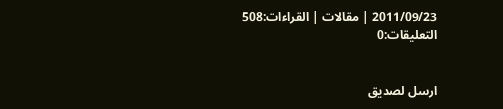2011/09/23 | مقالات | القراءات:508 التعليقات:0


ارسل لصديق